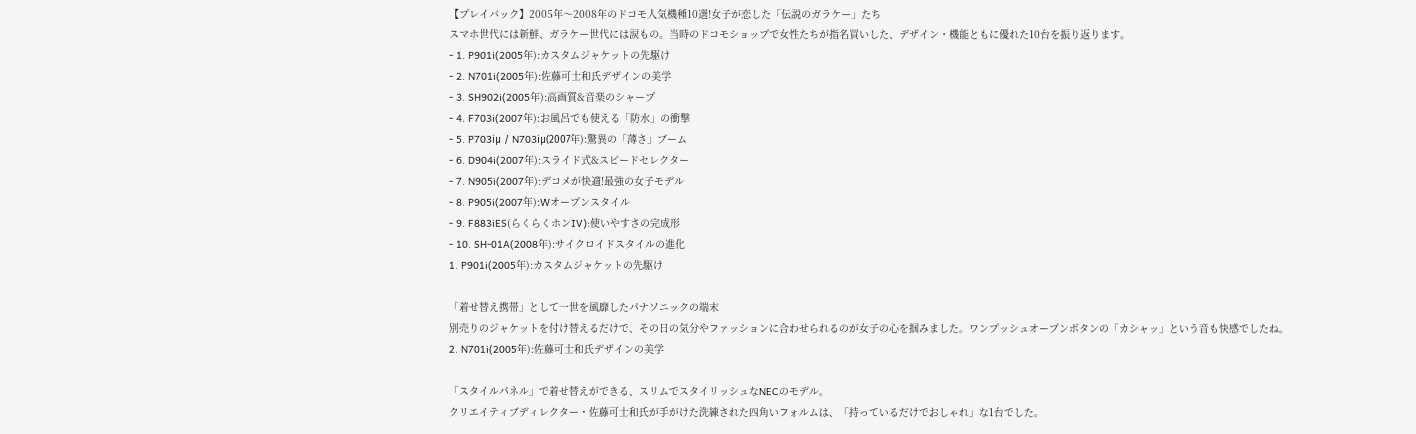【プレイバック】2005年〜2008年のドコモ人気機種10選!女子が恋した「伝説のガラケー」たち
スマホ世代には新鮮、ガラケー世代には涙もの。当時のドコモショップで女性たちが指名買いした、デザイン・機能ともに優れた10台を振り返ります。
- 1. P901i(2005年):カスタムジャケットの先駆け
- 2. N701i(2005年):佐藤可士和氏デザインの美学
- 3. SH902i(2005年):高画質&音楽のシャープ
- 4. F703i(2007年):お風呂でも使える「防水」の衝撃
- 5. P703iμ / N703iμ(2007年):驚異の「薄さ」ブーム
- 6. D904i(2007年):スライド式&スピードセレクター
- 7. N905i(2007年):デコメが快適!最強の女子モデル
- 8. P905i(2007年):Wオープンスタイル
- 9. F883iES(らくらくホンIV):使いやすさの完成形
- 10. SH-01A(2008年):サイクロイドスタイルの進化
1. P901i(2005年):カスタムジャケットの先駆け

「着せ替え携帯」として一世を風靡したパナソニックの端末
別売りのジャケットを付け替えるだけで、その日の気分やファッションに合わせられるのが女子の心を掴みました。ワンプッシュオープンボタンの「カシャッ」という音も快感でしたね。
2. N701i(2005年):佐藤可士和氏デザインの美学

「スタイルパネル」で着せ替えができる、スリムでスタイリッシュなNECのモデル。
クリエイティブディレクター・佐藤可士和氏が手がけた洗練された四角いフォルムは、「持っているだけでおしゃれ」な1台でした。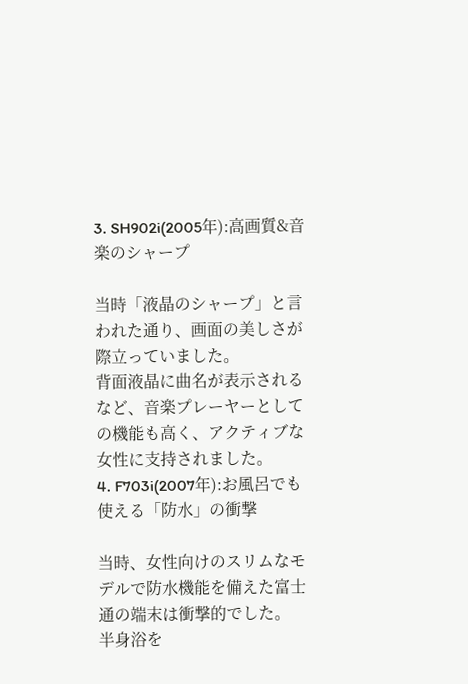3. SH902i(2005年):高画質&音楽のシャープ

当時「液晶のシャープ」と言われた通り、画面の美しさが際立っていました。
背面液晶に曲名が表示されるなど、音楽プレーヤーとしての機能も高く、アクティブな女性に支持されました。
4. F703i(2007年):お風呂でも使える「防水」の衝撃

当時、女性向けのスリムなモデルで防水機能を備えた富士通の端末は衝撃的でした。
半身浴を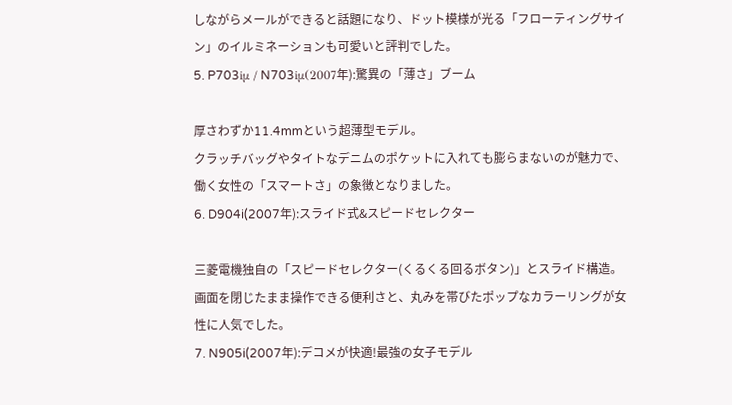しながらメールができると話題になり、ドット模様が光る「フローティングサイン」のイルミネーションも可愛いと評判でした。
5. P703iμ / N703iμ(2007年):驚異の「薄さ」ブーム

厚さわずか11.4mmという超薄型モデル。
クラッチバッグやタイトなデニムのポケットに入れても膨らまないのが魅力で、働く女性の「スマートさ」の象徴となりました。
6. D904i(2007年):スライド式&スピードセレクター

三菱電機独自の「スピードセレクター(くるくる回るボタン)」とスライド構造。
画面を閉じたまま操作できる便利さと、丸みを帯びたポップなカラーリングが女性に人気でした。
7. N905i(2007年):デコメが快適!最強の女子モデル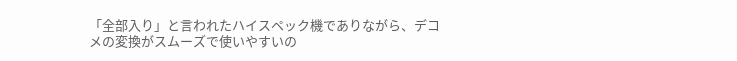「全部入り」と言われたハイスペック機でありながら、デコメの変換がスムーズで使いやすいの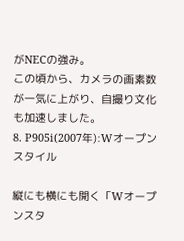がNECの強み。
この頃から、カメラの画素数が一気に上がり、自撮り文化も加速しました。
8. P905i(2007年):Wオープンスタイル

縦にも横にも開く「Wオープンスタ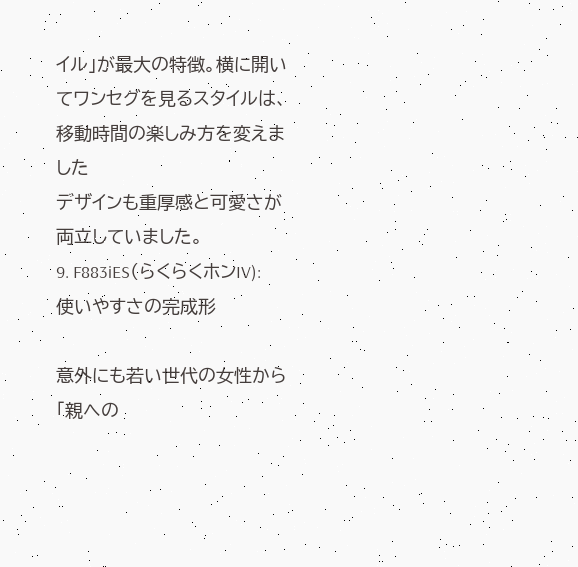イル」が最大の特徴。横に開いてワンセグを見るスタイルは、移動時間の楽しみ方を変えました
デザインも重厚感と可愛さが両立していました。
9. F883iES(らくらくホンIV):使いやすさの完成形

意外にも若い世代の女性から「親への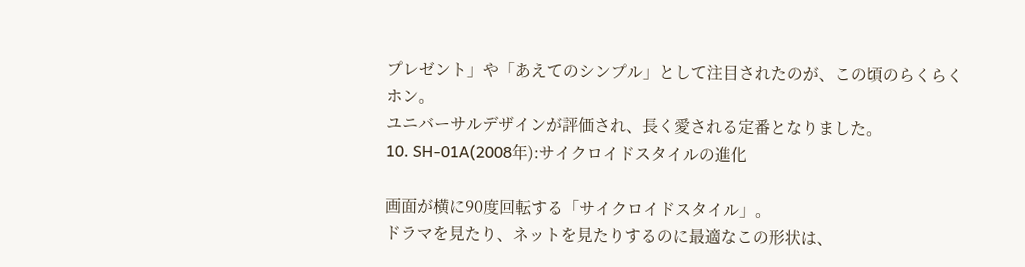プレゼント」や「あえてのシンプル」として注目されたのが、この頃のらくらくホン。
ユニバーサルデザインが評価され、長く愛される定番となりました。
10. SH-01A(2008年):サイクロイドスタイルの進化

画面が横に90度回転する「サイクロイドスタイル」。
ドラマを見たり、ネットを見たりするのに最適なこの形状は、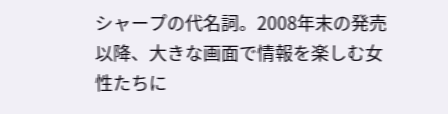シャープの代名詞。2008年末の発売以降、大きな画面で情報を楽しむ女性たちに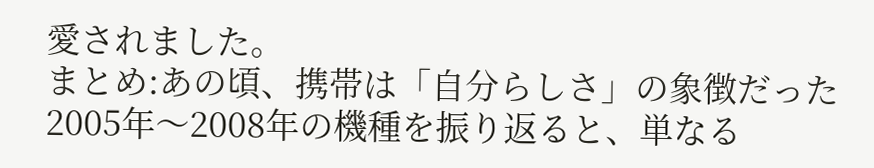愛されました。
まとめ:あの頃、携帯は「自分らしさ」の象徴だった
2005年〜2008年の機種を振り返ると、単なる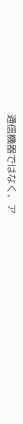通信機器ではなく、ア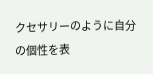クセサリーのように自分の個性を表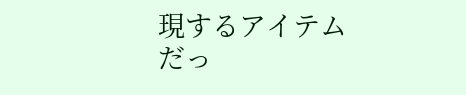現するアイテムだっ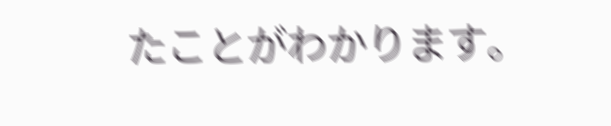たことがわかります。